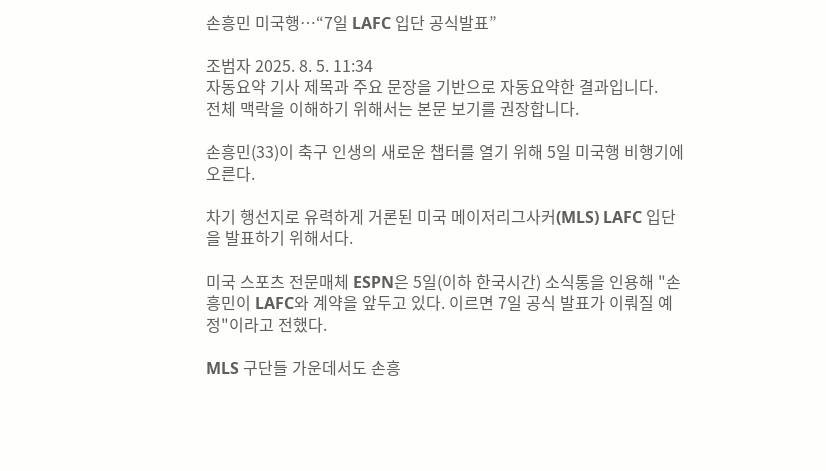손흥민 미국행…“7일 LAFC 입단 공식발표”

조범자 2025. 8. 5. 11:34
자동요약 기사 제목과 주요 문장을 기반으로 자동요약한 결과입니다.
전체 맥락을 이해하기 위해서는 본문 보기를 권장합니다.

손흥민(33)이 축구 인생의 새로운 챕터를 열기 위해 5일 미국행 비행기에 오른다.

차기 행선지로 유력하게 거론된 미국 메이저리그사커(MLS) LAFC 입단을 발표하기 위해서다.

미국 스포츠 전문매체 ESPN은 5일(이하 한국시간) 소식통을 인용해 "손흥민이 LAFC와 계약을 앞두고 있다. 이르면 7일 공식 발표가 이뤄질 예정"이라고 전했다.

MLS 구단들 가운데서도 손흥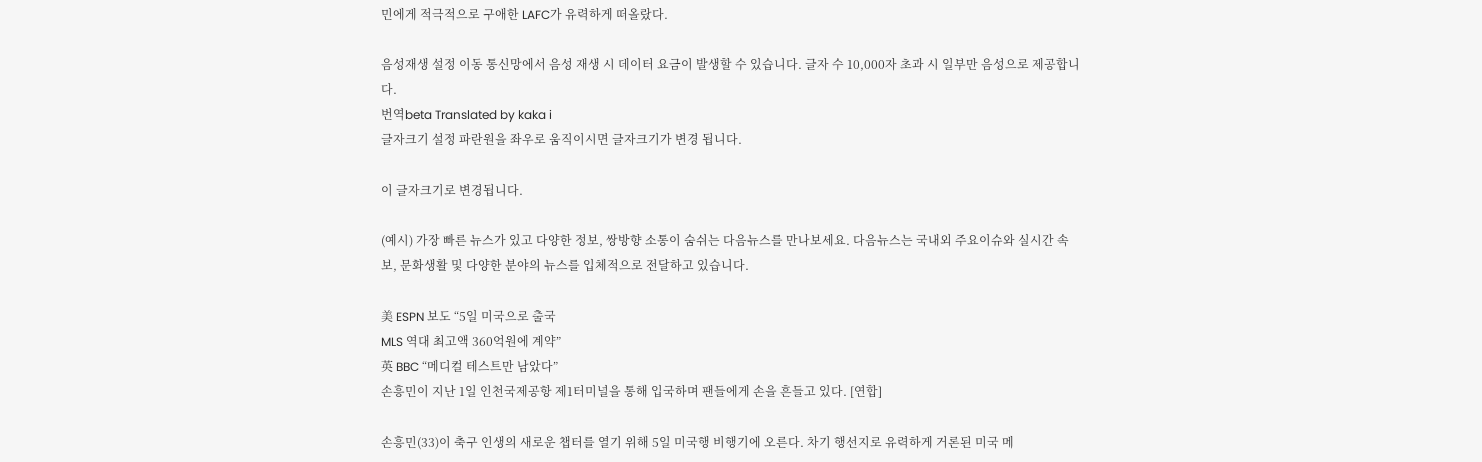민에게 적극적으로 구애한 LAFC가 유력하게 떠올랐다.

음성재생 설정 이동 통신망에서 음성 재생 시 데이터 요금이 발생할 수 있습니다. 글자 수 10,000자 초과 시 일부만 음성으로 제공합니다.
번역beta Translated by kaka i
글자크기 설정 파란원을 좌우로 움직이시면 글자크기가 변경 됩니다.

이 글자크기로 변경됩니다.

(예시) 가장 빠른 뉴스가 있고 다양한 정보, 쌍방향 소통이 숨쉬는 다음뉴스를 만나보세요. 다음뉴스는 국내외 주요이슈와 실시간 속보, 문화생활 및 다양한 분야의 뉴스를 입체적으로 전달하고 있습니다.

美 ESPN 보도 “5일 미국으로 출국
MLS 역대 최고액 360억원에 계약”
英 BBC “메디컬 테스트만 남았다”
손흥민이 지난 1일 인천국제공항 제1터미널을 통해 입국하며 팬들에게 손을 흔들고 있다. [연합]

손흥민(33)이 축구 인생의 새로운 챕터를 열기 위해 5일 미국행 비행기에 오른다. 차기 행선지로 유력하게 거론된 미국 메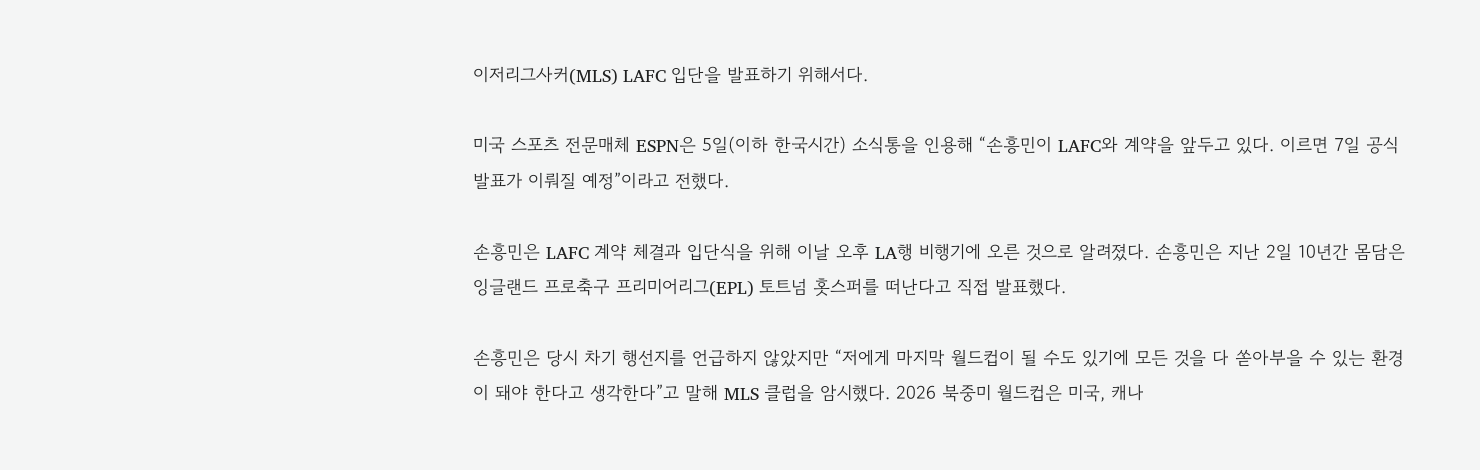이저리그사커(MLS) LAFC 입단을 발표하기 위해서다.

미국 스포츠 전문매체 ESPN은 5일(이하 한국시간) 소식통을 인용해 “손흥민이 LAFC와 계약을 앞두고 있다. 이르면 7일 공식 발표가 이뤄질 예정”이라고 전했다.

손흥민은 LAFC 계약 체결과 입단식을 위해 이날 오후 LA행 비행기에 오른 것으로 알려졌다. 손흥민은 지난 2일 10년간 몸담은 잉글랜드 프로축구 프리미어리그(EPL) 토트넘 홋스퍼를 떠난다고 직접 발표했다.

손흥민은 당시 차기 행선지를 언급하지 않았지만 “저에게 마지막 월드컵이 될 수도 있기에 모든 것을 다 쏟아부을 수 있는 환경이 돼야 한다고 생각한다”고 말해 MLS 클럽을 암시했다. 2026 북중미 월드컵은 미국, 캐나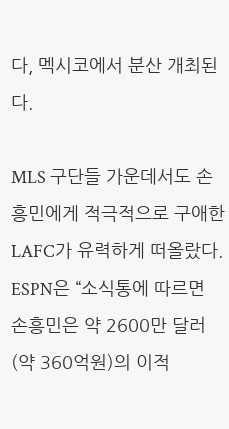다, 멕시코에서 분산 개최된다.

MLS 구단들 가운데서도 손흥민에게 적극적으로 구애한 LAFC가 유력하게 떠올랐다. ESPN은 “소식통에 따르면 손흥민은 약 2600만 달러(약 360억원)의 이적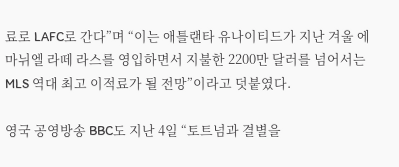료로 LAFC로 간다”며 “이는 애틀랜타 유나이티드가 지난 겨울 에마뉘엘 라떼 라스를 영입하면서 지불한 2200만 달러를 넘어서는 MLS 역대 최고 이적료가 될 전망”이라고 덧붙였다.

영국 공영방송 BBC도 지난 4일 “토트넘과 결별을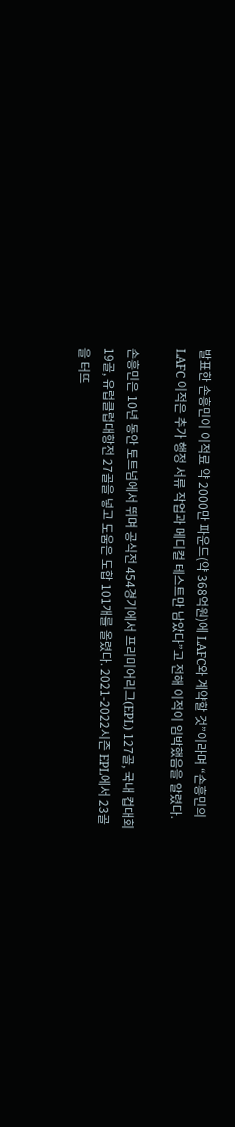발표한 손흥민이 이적료 약 2000만 파운드(약 368억원)에 LAFC와 계약할 것”이라며 “손흥민의 LAFC 이적은 추가 행정 서류 작업과 메디컬 테스트만 남았다”고 전해 이적이 임박했음을 알렸다.

손흥민은 10년 동안 토트넘에서 뛰며 공식전 454경기에서 프리미어리그(EPL) 127골, 국내 컵대회 19골, 유럽클럽대항전 27골을 넣고 도움은 도합 101개를 올렸다. 2021-2022시즌 EPL에서 23골을 터뜨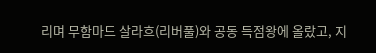리며 무함마드 살라흐(리버풀)와 공동 득점왕에 올랐고, 지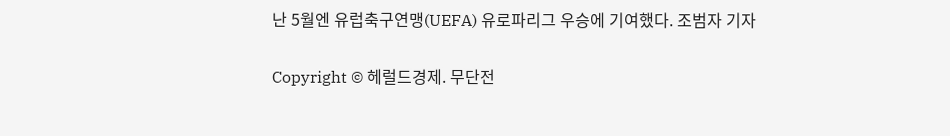난 5월엔 유럽축구연맹(UEFA) 유로파리그 우승에 기여했다. 조범자 기자

Copyright © 헤럴드경제. 무단전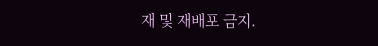재 및 재배포 금지.